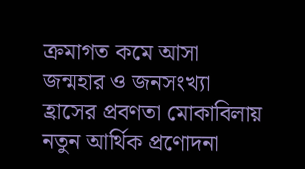ক্রমাগত কমে আসা জন্মহার ও জনসংখ্যা হ্রাসের প্রবণতা মোকাবিলায় নতুন আর্থিক প্রণোদনা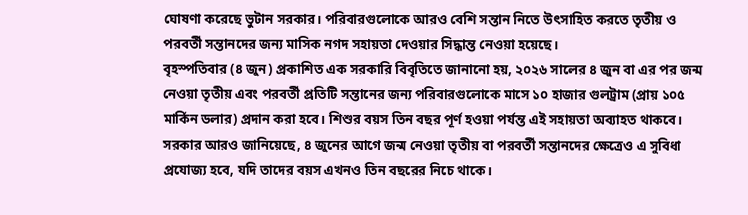ঘোষণা করেছে ভুটান সরকার। পরিবারগুলোকে আরও বেশি সন্তান নিতে উৎসাহিত করতে তৃতীয় ও পরবর্তী সন্তানদের জন্য মাসিক নগদ সহায়তা দেওয়ার সিদ্ধান্ত নেওয়া হয়েছে।
বৃহস্পতিবার (৪ জুন) প্রকাশিত এক সরকারি বিবৃতিতে জানানো হয়, ২০২৬ সালের ৪ জুন বা এর পর জন্ম নেওয়া তৃতীয় এবং পরবর্তী প্রতিটি সন্তানের জন্য পরিবারগুলোকে মাসে ১০ হাজার গুলট্রাম (প্রায় ১০৫ মার্কিন ডলার) প্রদান করা হবে। শিশুর বয়স তিন বছর পূর্ণ হওয়া পর্যন্ত এই সহায়তা অব্যাহত থাকবে।
সরকার আরও জানিয়েছে, ৪ জুনের আগে জন্ম নেওয়া তৃতীয় বা পরবর্তী সন্তানদের ক্ষেত্রেও এ সুবিধা প্রযোজ্য হবে, যদি তাদের বয়স এখনও তিন বছরের নিচে থাকে।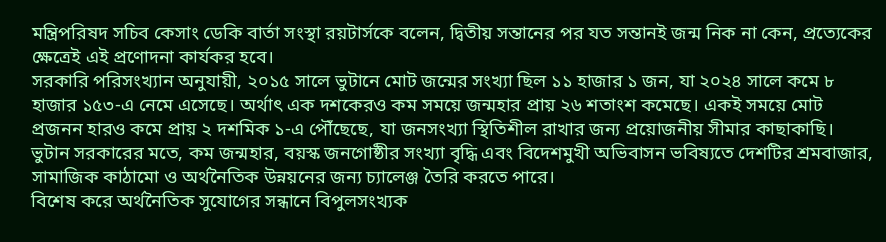মন্ত্রিপরিষদ সচিব কেসাং ডেকি বার্তা সংস্থা রয়টার্সকে বলেন, দ্বিতীয় সন্তানের পর যত সন্তানই জন্ম নিক না কেন, প্রত্যেকের ক্ষেত্রেই এই প্রণোদনা কার্যকর হবে।
সরকারি পরিসংখ্যান অনুযায়ী, ২০১৫ সালে ভুটানে মোট জন্মের সংখ্যা ছিল ১১ হাজার ১ জন, যা ২০২৪ সালে কমে ৮ হাজার ১৫৩-এ নেমে এসেছে। অর্থাৎ এক দশকেরও কম সময়ে জন্মহার প্রায় ২৬ শতাংশ কমেছে। একই সময়ে মোট প্রজনন হারও কমে প্রায় ২ দশমিক ১-এ পৌঁছেছে, যা জনসংখ্যা স্থিতিশীল রাখার জন্য প্রয়োজনীয় সীমার কাছাকাছি।
ভুটান সরকারের মতে, কম জন্মহার, বয়স্ক জনগোষ্ঠীর সংখ্যা বৃদ্ধি এবং বিদেশমুখী অভিবাসন ভবিষ্যতে দেশটির শ্রমবাজার, সামাজিক কাঠামো ও অর্থনৈতিক উন্নয়নের জন্য চ্যালেঞ্জ তৈরি করতে পারে।
বিশেষ করে অর্থনৈতিক সুযোগের সন্ধানে বিপুলসংখ্যক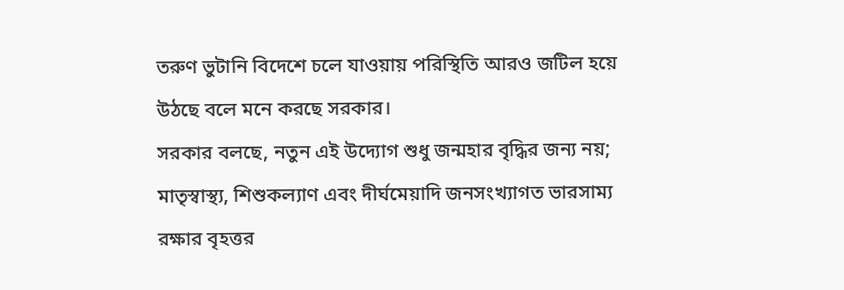তরুণ ভুটানি বিদেশে চলে যাওয়ায় পরিস্থিতি আরও জটিল হয়ে উঠছে বলে মনে করছে সরকার।
সরকার বলছে, নতুন এই উদ্যোগ শুধু জন্মহার বৃদ্ধির জন্য নয়; মাতৃস্বাস্থ্য, শিশুকল্যাণ এবং দীর্ঘমেয়াদি জনসংখ্যাগত ভারসাম্য রক্ষার বৃহত্তর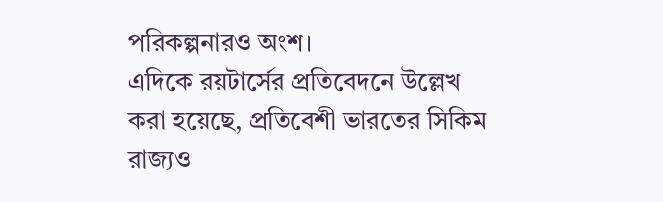পরিকল্পনারও অংশ।
এদিকে রয়টার্সের প্রতিবেদনে উল্লেখ করা হয়েছে, প্রতিবেশী ভারতের সিকিম রাজ্যও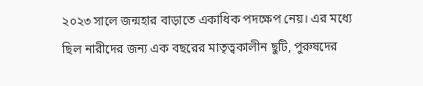২০২৩ সালে জন্মহার বাড়াতে একাধিক পদক্ষেপ নেয়। এর মধ্যে ছিল নারীদের জন্য এক বছরের মাতৃত্বকালীন ছুটি, পুরুষদের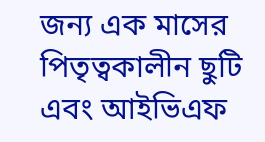জন্য এক মাসের পিতৃত্বকালীন ছুটি এবং আইভিএফ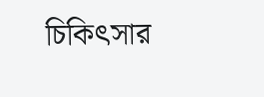চিকিৎসার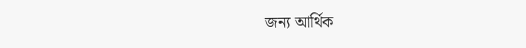জন্য আর্থিক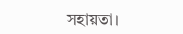সহায়তা।